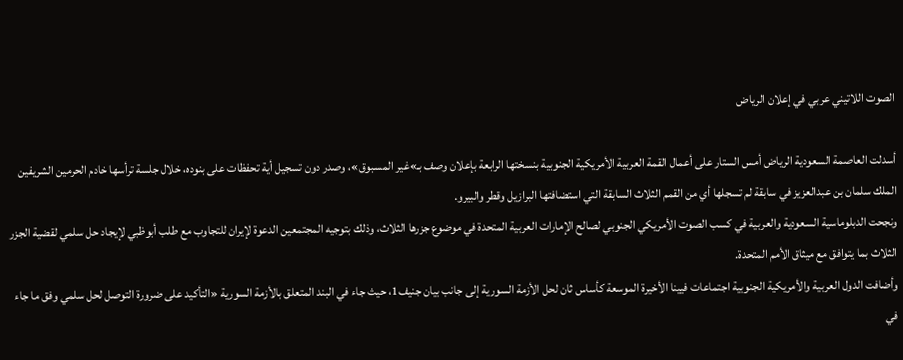الصوت اللاتيني عربي في إعلان الرياض

أسدلت العاصمة السعودية الرياض أمس الستار على أعمال القمة العربية الأمريكية الجنوبية بنسختها الرابعة بإعلان وصف بـ»غير المسبوق»، وصدر دون تسجيل أية تحفظات على بنوده، خلال جلسة ترأسها خادم الحرمين الشريفين الملك سلمان بن عبدالعزيز في سابقة لم تسجلها أي من القمم الثلاث السابقة التي استضافتها البرازيل وقطر والبيرو.
ونجحت الدبلوماسية السعودية والعربية في كسب الصوت الأمريكي الجنوبي لصالح الإمارات العربية المتحدة في موضوع جزرها الثلاث، وذلك بتوجيه المجتمعين الدعوة لإيران للتجاوب مع طلب أبوظبي لإيجاد حل سلمي لقضية الجزر الثلاث بما يتوافق مع ميثاق الأمم المتحدة.
وأضافت الدول العربية والأمريكية الجنوبية اجتماعات فيينا الأخيرة الموسعة كأساس ثان لحل الأزمة السورية إلى جانب بيان جنيف1، حيث جاء في البند المتعلق بالأزمة السورية «التأكيد على ضرورة التوصل لحل سلمي وفق ما جاء في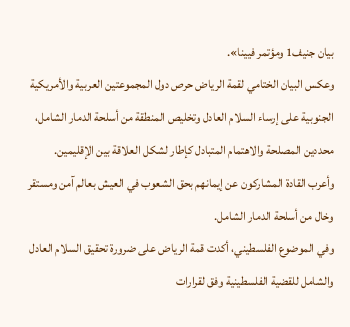بيان جنيف1 ومؤتمر فيينا».
وعكس البيان الختامي لقمة الرياض حرص دول المجموعتين العربية والأمريكية الجنوبية على إرساء السلام العادل وتخليص المنطقة من أسلحة الدمار الشامل، محددين المصلحة والاهتمام المتبادل كإطار لشكل العلاقة بين الإقليمين.
وأعرب القادة المشاركون عن إيمانهم بحق الشعوب في العيش بعالم آمن ومستقر وخال من أسلحة الدمار الشامل.
وفي الموضوع الفلسطيني، أكدت قمة الرياض على ضرورة تحقيق السلام العادل والشامل للقضية الفلسطينية وفق لقرارات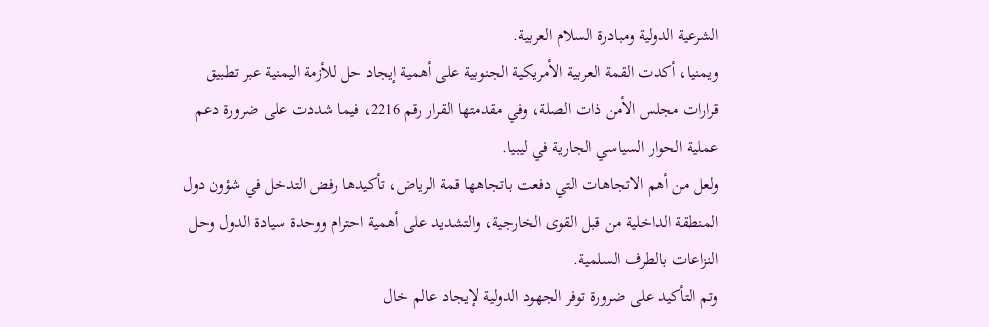الشرعية الدولية ومبادرة السلام العربية.
ويمنيا، أكدت القمة العربية الأمريكية الجنوبية على أهمية إيجاد حل للأزمة اليمنية عبر تطبيق قرارات مجلس الأمن ذات الصلة، وفي مقدمتها القرار رقم 2216، فيما شددت على ضرورة دعم عملية الحوار السياسي الجارية في ليبيا.
ولعل من أهم الاتجاهات التي دفعت باتجاهها قمة الرياض، تأكيدها رفض التدخل في شؤون دول المنطقة الداخلية من قبل القوى الخارجية، والتشديد على أهمية احترام ووحدة سيادة الدول وحل النزاعات بالطرف السلمية.
وتم التأكيد على ضرورة توفر الجهود الدولية لإيجاد عالم خال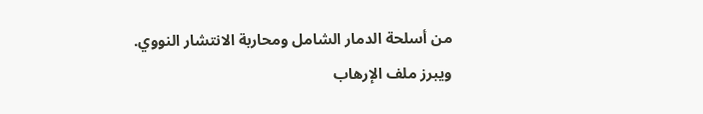من أسلحة الدمار الشامل ومحاربة الانتشار النووي.
ويبرز ملف الإرهاب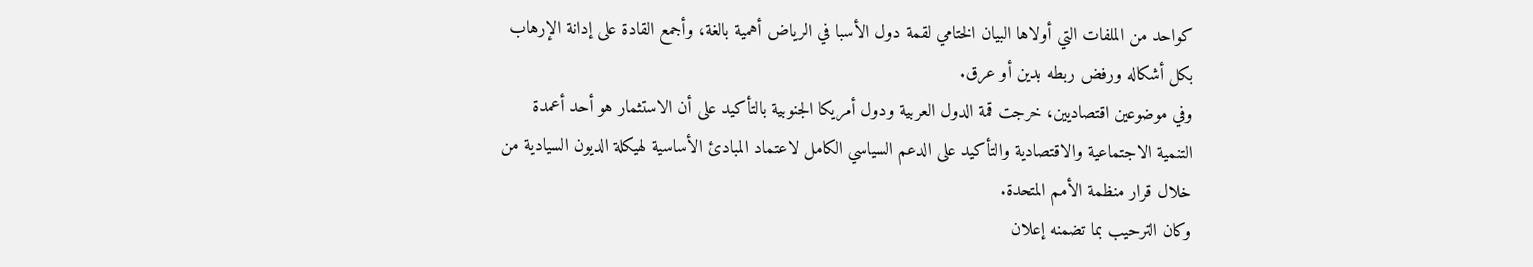كواحد من الملفات التي أولاها البيان الختامي لقمة دول الأسبا في الرياض أهمية بالغة، وأجمع القادة على إدانة الإرهاب بكل أشكاله ورفض ربطه بدين أو عرق.
وفي موضوعين اقتصاديين، خرجت قمة الدول العربية ودول أمريكا الجنوبية بالتأكيد على أن الاستثمار هو أحد أعمدة التنمية الاجتماعية والاقتصادية والتأكيد على الدعم السياسي الكامل لاعتماد المبادئ الأساسية لهيكلة الديون السيادية من خلال قرار منظمة الأمم المتحدة.
وكان الترحيب بما تضمنه إعلان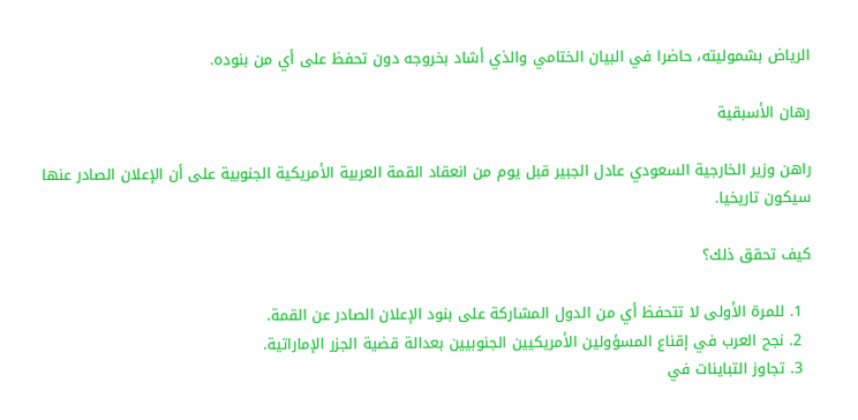الرياض بشموليته، حاضرا في البيان الختامي والذي أشاد بخروجه دون تحفظ على أي من بنوده.

رهان الأسبقية

راهن وزير الخارجية السعودي عادل الجبير قبل يوم من انعقاد القمة العربية الأمريكية الجنوبية على أن الإعلان الصادر عنها سيكون تاريخيا.

كيف تحقق ذلك؟

  1. للمرة الأولى لا تتحفظ أي من الدول المشاركة على بنود الإعلان الصادر عن القمة.
  2. نجح العرب في إقناع المسؤولين الأمريكيين الجنوبيين بعدالة قضية الجزر الإماراتية.
  3. تجاوز التباينات في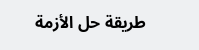طريقة حل الأزمة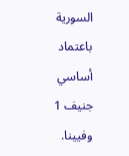السورية باعتماد أساسي جنيف 1 وفيينا.